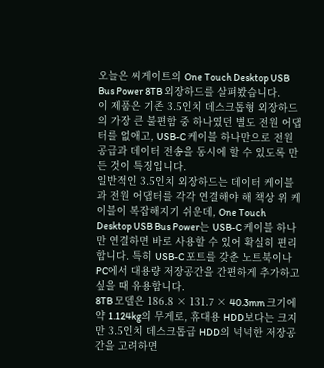오늘은 씨게이트의 One Touch Desktop USB Bus Power 8TB 외장하드를 살펴봤습니다.
이 제품은 기존 3.5인치 데스크톱형 외장하드의 가장 큰 불편함 중 하나였던 별도 전원 어댑터를 없애고, USB-C 케이블 하나만으로 전원 공급과 데이터 전송을 동시에 할 수 있도록 만든 것이 특징입니다.
일반적인 3.5인치 외장하드는 데이터 케이블과 전원 어댑터를 각각 연결해야 해 책상 위 케이블이 복잡해지기 쉬운데, One Touch Desktop USB Bus Power는 USB-C 케이블 하나만 연결하면 바로 사용할 수 있어 확실히 편리합니다. 특히 USB-C 포트를 갖춘 노트북이나 PC에서 대용량 저장공간을 간편하게 추가하고 싶을 때 유용합니다.
8TB 모델은 186.8 × 131.7 × 40.3mm 크기에 약 1.124kg의 무게로, 휴대용 HDD보다는 크지만 3.5인치 데스크톱급 HDD의 넉넉한 저장공간을 고려하면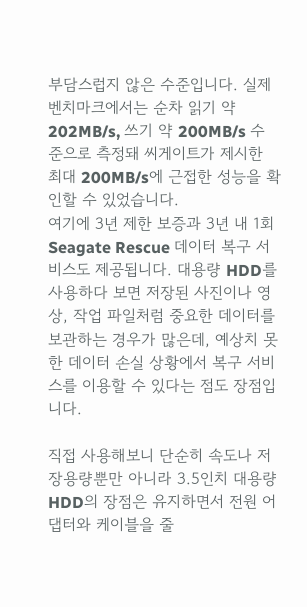부담스럽지 않은 수준입니다. 실제 벤치마크에서는 순차 읽기 약 202MB/s, 쓰기 약 200MB/s 수준으로 측정돼 씨게이트가 제시한 최대 200MB/s에 근접한 성능을 확인할 수 있었습니다.
여기에 3년 제한 보증과 3년 내 1회 Seagate Rescue 데이터 복구 서비스도 제공됩니다. 대용량 HDD를 사용하다 보면 저장된 사진이나 영상, 작업 파일처럼 중요한 데이터를 보관하는 경우가 많은데, 예상치 못한 데이터 손실 상황에서 복구 서비스를 이용할 수 있다는 점도 장점입니다.

직접 사용해보니 단순히 속도나 저장용량뿐만 아니라 3.5인치 대용량 HDD의 장점은 유지하면서 전원 어댑터와 케이블을 줄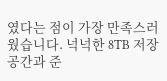였다는 점이 가장 만족스러웠습니다. 넉넉한 8TB 저장공간과 준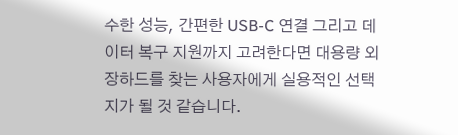수한 성능, 간편한 USB-C 연결 그리고 데이터 복구 지원까지 고려한다면 대용량 외장하드를 찾는 사용자에게 실용적인 선택지가 될 것 같습니다.